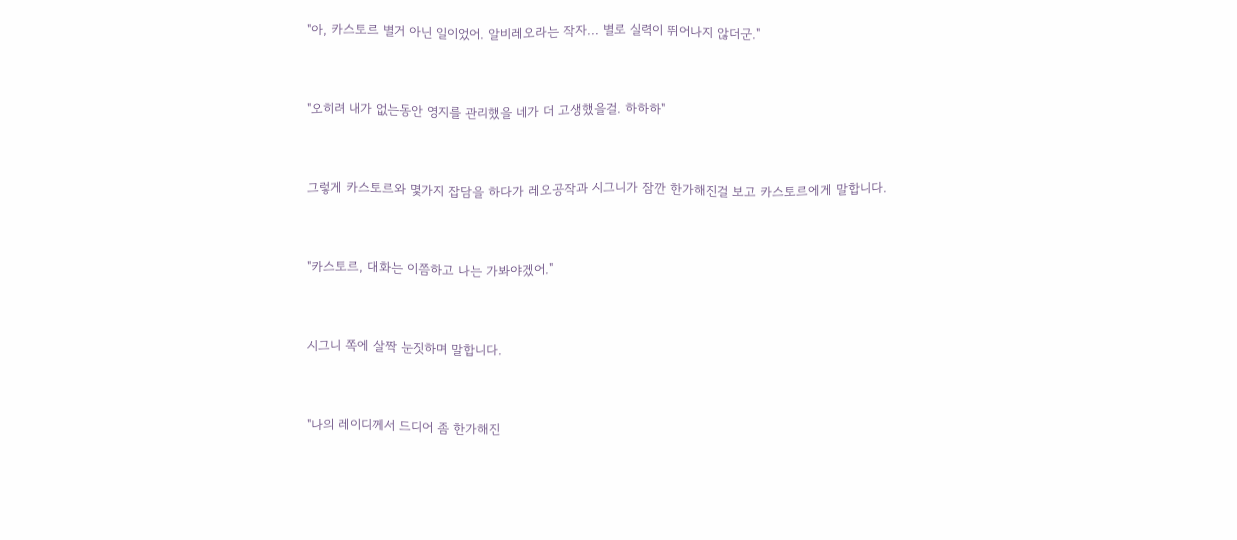"아, 카스토르 별거 아닌 일이었어. 알비레오라는 작자... 별로 실력이 뛰어나지 않더군."


"오히려 내가 없는동안 영지를 관리했을 네가 더 고생했을걸. 하하하"


그렇게 카스토르와 몇가지 잡담을 하다가 레오공작과 시그니가 잠깐 한가해진걸 보고 카스토르에게 말합니다.


"카스토르, 대화는 이쯤하고 나는 가봐야겠어."


시그니 쪽에 살짝 눈짓하며 말합니다.


"나의 레이디께서 드디어 좀 한가해진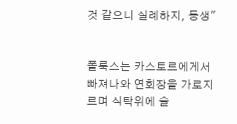것 같으니 실례하지, 동생"


폴룩스는 카스토르에게서 빠져나와 연회장을 가로지르며 식탁위에 슬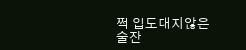쩍 입도대지않은 술잔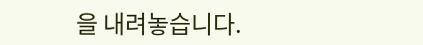을 내려놓습니다.